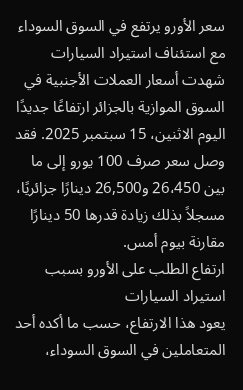سعر الأورو يرتفع في السوق السوداء مع استئناف استيراد السيارات
شهدت أسعار العملات الأجنبية في السوق الموازية بالجزائر ارتفاعًا جديدًا اليوم الاثنين، 15 سبتمبر 2025. فقد وصل سعر صرف 100 يورو إلى ما بين 26،450 و26,500 دينارًا جزائريًا، مسجلاً بذلك زيادة قدرها 50 دينارًا مقارنة بيوم أمس.
ارتفاع الطلب على الأورو بسبب استيراد السيارات
يعود هذا الارتفاع، حسب ما أكده أحد المتعاملين في السوق السوداء،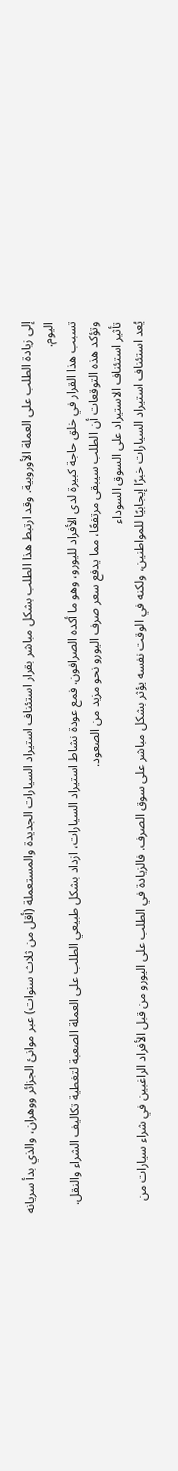إلى زيادة الطلب على العملة الأوروبية. وقد ارتبط هذا الطلب بشكل مباشر بقرار استئناف استيراد السيارات الجديدة والمستعملة (أقل من ثلاث سنوات) عبر موانئ الجزائر ووهران، والذي بدأ سريانه اليوم.
تسبب هذا القرار في خلق حاجة كبيرة لدى الأفراد لليورو، وهو ما أكده الصرافون. فمع عودة نشاط استيراد السيارات، ازداد بشكل طبيعي الطلب على العملة الصعبة لتغطية تكاليف الشراء والنقل. وتؤكد هذه التوقعات أن الطلب سيبقى مرتفعًا، مما يدفع سعر صرف اليورو نحو مزيد من الصعود.
تأثير استئناف الاستيراد على السوق السوداء
يُعد استئناف استيراد السيارات خبرًا إيجابيًا للمواطنين، ولكنه في الوقت نفسه يؤثر بشكل مباشر على سوق الصرف. فالزيادة في الطلب على اليورو من قبل الأفراد الراغبين في شراء سيارات من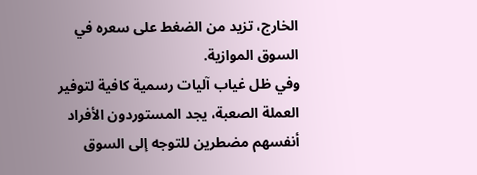الخارج، تزيد من الضغط على سعره في السوق الموازية.
وفي ظل غياب آليات رسمية كافية لتوفير العملة الصعبة، يجد المستوردون الأفراد أنفسهم مضطرين للتوجه إلى السوق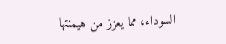السوداء، مما يعزز من هيمنتها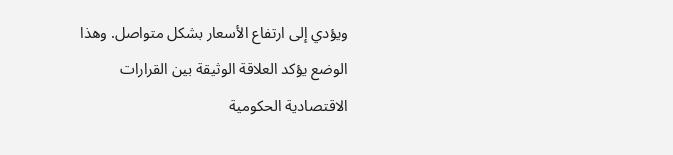ويؤدي إلى ارتفاع الأسعار بشكل متواصل. وهذا الوضع يؤكد العلاقة الوثيقة بين القرارات الاقتصادية الحكومية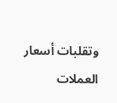وتقلبات أسعار العملات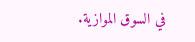في السوق الموازية.